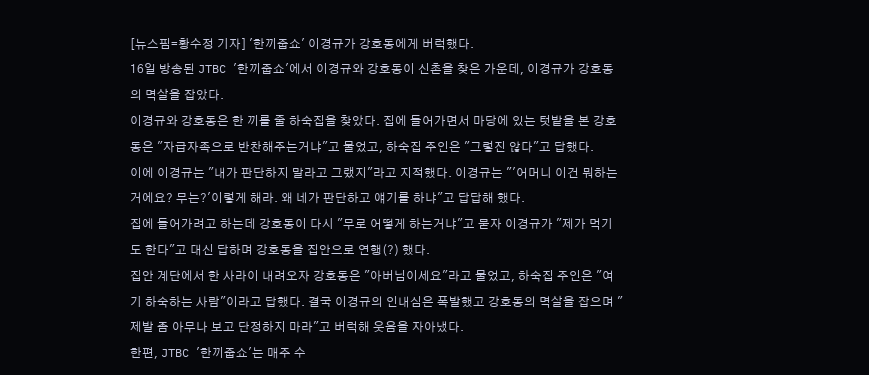[뉴스핌=황수정 기자] '한끼줍쇼' 이경규가 강호동에게 버럭했다.
16일 방송된 JTBC '한끼줍쇼'에서 이경규와 강호동이 신촌을 찾은 가운데, 이경규가 강호동의 멱살을 잡았다.
이경규와 강호동은 한 끼를 줄 하숙집을 찾았다. 집에 들어가면서 마당에 있는 텃밭을 본 강호동은 "자급자족으로 반찬해주는거냐"고 물었고, 하숙집 주인은 "그렇진 않다"고 답했다.
이에 이경규는 "내가 판단하지 말라고 그랬지"라고 지적했다. 이경규는 "'어머니 이건 뭐하는 거에요? 무는?'이렇게 해라. 왜 네가 판단하고 얘기를 하냐"고 답답해 했다.
집에 들어가려고 하는데 강호동이 다시 "무로 어떻게 하는거냐"고 묻자 이경규가 "제가 먹기도 한다"고 대신 답하며 강호동을 집안으로 연행(?) 했다.
집안 계단에서 한 사라이 내려오자 강호동은 "아버님이세요"라고 물었고, 하숙집 주인은 "여기 하숙하는 사람"이라고 답했다. 결국 이경규의 인내심은 폭발했고 강호동의 멱살을 잡으며 "제발 좀 아무나 보고 단정하지 마라"고 버럭해 웃음을 자아냈다.
한편, JTBC '한끼줍쇼'는 매주 수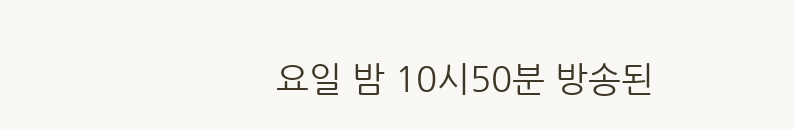요일 밤 10시50분 방송된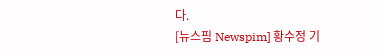다.
[뉴스핌 Newspim] 황수정 기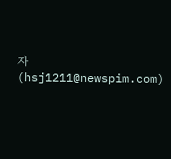자(hsj1211@newspim.com)